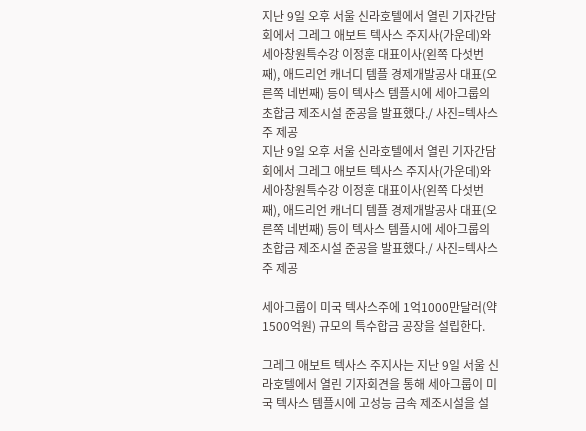지난 9일 오후 서울 신라호텔에서 열린 기자간담회에서 그레그 애보트 텍사스 주지사(가운데)와 세아창원특수강 이정훈 대표이사(왼쪽 다섯번째), 애드리언 캐너디 템플 경제개발공사 대표(오른쪽 네번째) 등이 텍사스 템플시에 세아그룹의 초합금 제조시설 준공을 발표했다./ 사진=텍사스주 제공
지난 9일 오후 서울 신라호텔에서 열린 기자간담회에서 그레그 애보트 텍사스 주지사(가운데)와 세아창원특수강 이정훈 대표이사(왼쪽 다섯번째), 애드리언 캐너디 템플 경제개발공사 대표(오른쪽 네번째) 등이 텍사스 템플시에 세아그룹의 초합금 제조시설 준공을 발표했다./ 사진=텍사스주 제공

세아그룹이 미국 텍사스주에 1억1000만달러(약 1500억원) 규모의 특수합금 공장을 설립한다.

그레그 애보트 텍사스 주지사는 지난 9일 서울 신라호텔에서 열린 기자회견을 통해 세아그룹이 미국 텍사스 템플시에 고성능 금속 제조시설을 설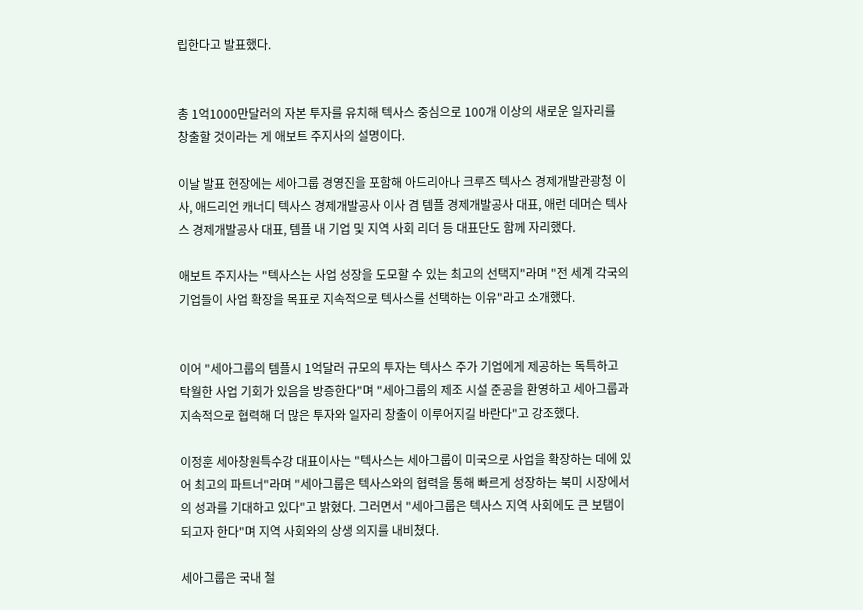립한다고 발표했다.


총 1억1000만달러의 자본 투자를 유치해 텍사스 중심으로 100개 이상의 새로운 일자리를 창출할 것이라는 게 애보트 주지사의 설명이다.

이날 발표 현장에는 세아그룹 경영진을 포함해 아드리아나 크루즈 텍사스 경제개발관광청 이사, 애드리언 캐너디 텍사스 경제개발공사 이사 겸 템플 경제개발공사 대표, 애런 데머슨 텍사스 경제개발공사 대표, 템플 내 기업 및 지역 사회 리더 등 대표단도 함께 자리했다.

애보트 주지사는 "텍사스는 사업 성장을 도모할 수 있는 최고의 선택지"라며 "전 세계 각국의 기업들이 사업 확장을 목표로 지속적으로 텍사스를 선택하는 이유"라고 소개했다.


이어 "세아그룹의 템플시 1억달러 규모의 투자는 텍사스 주가 기업에게 제공하는 독특하고 탁월한 사업 기회가 있음을 방증한다"며 "세아그룹의 제조 시설 준공을 환영하고 세아그룹과 지속적으로 협력해 더 많은 투자와 일자리 창출이 이루어지길 바란다"고 강조했다.

이정훈 세아창원특수강 대표이사는 "텍사스는 세아그룹이 미국으로 사업을 확장하는 데에 있어 최고의 파트너"라며 "세아그룹은 텍사스와의 협력을 통해 빠르게 성장하는 북미 시장에서의 성과를 기대하고 있다"고 밝혔다. 그러면서 "세아그룹은 텍사스 지역 사회에도 큰 보탬이 되고자 한다"며 지역 사회와의 상생 의지를 내비쳤다.

세아그룹은 국내 철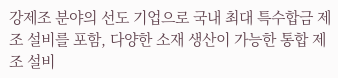강제조 분야의 선도 기업으로 국내 최대 특수합금 제조 설비를 포함, 다양한 소재 생산이 가능한 통합 제조 설비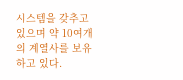시스템을 갖추고 있으며 약 10여개의 계열사를 보유하고 있다.